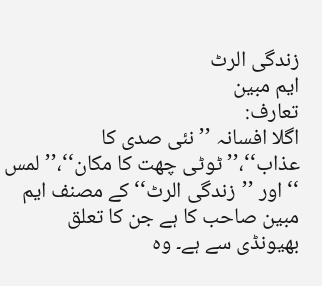زندگی الرٹ
ایم مبین
تعارف:
اگلا افسانہ ’’نئی صدی کا عذاب‘‘،’’ٹوٹی چھت کا مکان‘‘،’’لمس ‘‘ اور ’’زندگی الرٹ‘‘ کے مصنف ایم مبین صاحب کا ہے جن کا تعلق بھیونڈی سے ہے۔ وہ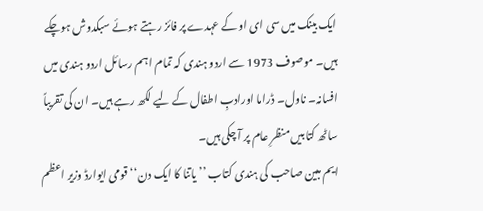ایک بینک میں سی ای او کے عہدے پر فائز رہتے ہوئے سبکدوش ہوچکے ہیں۔ موصوف 1973 سے اردو ہندی کہ تمام اہم رسائل اردو ہندی میں افسانہ۔ ناول۔ ڈراما اورادبِ اطفال کے لیے لکھ رہے ہیں۔ ان کی تقریباً ساٹھ کتابیں منظرِ عام پر آ چکی ہیں۔
ایم مبین صاحب کی ہندی کتاب ’’یاتنا کا ایک دن‘‘ قومی ایوارڈ وزیر اعظم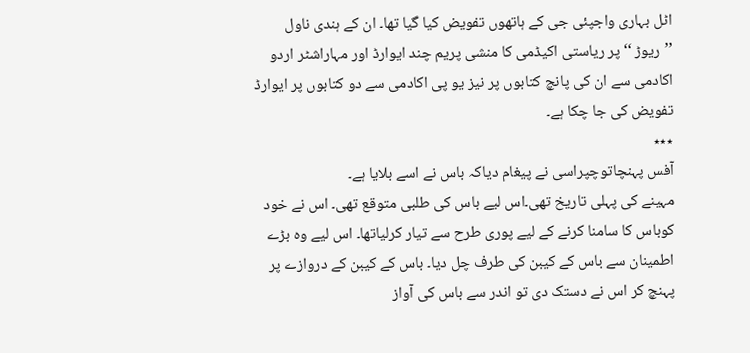اٹل بہاری واجپئی جی کے ہاتھوں تفویض کیا گیا تھا۔ ان کے ہندی ناول ’’ریوڑ ‘‘ پر ریاستی اکیڈمی کا منشی پریم چند ایوارڈ اور مہاراشٹر اردو اکادمی سے ان کی پانچ کتابوں پر نیز یو پی اکادمی سے دو کتابوں پر ایوارڈ تفویض کی جا چکا ہے۔
٭٭٭
آفس پہنچاتوچپراسی نے پیغام دیاکہ باس نے اسے بلایا ہے۔
مہینے کی پہلی تاریخ تھی۔اس لیے باس کی طلبی متوقع تھی۔ اس نے خود کوباس کا سامنا کرنے کے لیے پوری طرح سے تیار کرلیاتھا۔ اس لیے وہ بڑے اطمینان سے باس کے کیبن کی طرف چل دیا۔ باس کے کیبن کے دروازے پر پہنچ کر اس نے دستک دی تو اندر سے باس کی آواز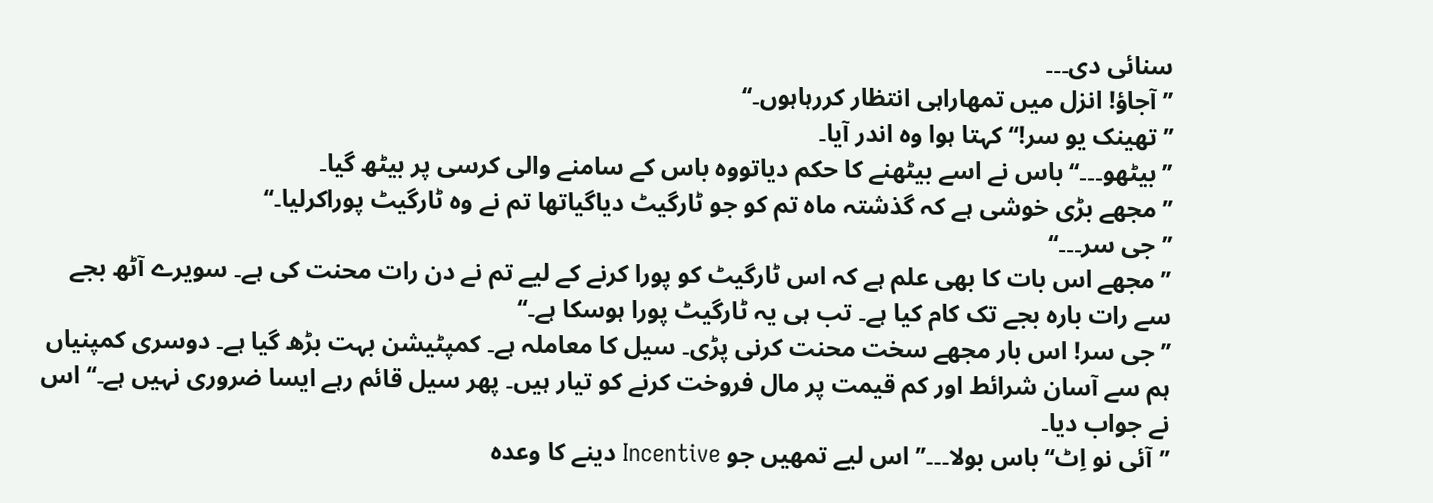سنائی دی۔۔۔
’’ آجاؤ! انزل میں تمھاراہی انتظار کررہاہوں۔‘‘
’’ تھینک یو سر!‘‘ کہتا ہوا وہ اندر آیا۔
’’بیٹھو۔۔۔‘‘ باس نے اسے بیٹھنے کا حکم دیاتووہ باس کے سامنے والی کرسی پر بیٹھ گیا۔
’’ مجھے بڑی خوشی ہے کہ گذشتہ ماہ تم کو جو ٹارگیٹ دیاگیاتھا تم نے وہ ٹارگیٹ پوراکرلیا۔‘‘
’’جی سر۔۔۔‘‘
’’ مجھے اس بات کا بھی علم ہے کہ اس ٹارگیٹ کو پورا کرنے کے لیے تم نے دن رات محنت کی ہے۔ سویرے آٹھ بجے سے رات بارہ بجے تک کام کیا ہے۔ تب ہی یہ ٹارگیٹ پورا ہوسکا ہے۔‘‘
’’جی سر! اس بار مجھے سخت محنت کرنی پڑی۔ سیل کا معاملہ ہے۔ کمپٹیشن بہت بڑھ گیا ہے۔ دوسری کمپنیاں ہم سے آسان شرائط اور کم قیمت پر مال فروخت کرنے کو تیار ہیں۔ پھر سیل قائم رہے ایسا ضروری نہیں ہے۔‘‘ اس نے جواب دیا۔
’’آئی نو اِٹ‘‘ باس بولا۔۔۔’’ اس لیے تمھیں جو Incentive دینے کا وعدہ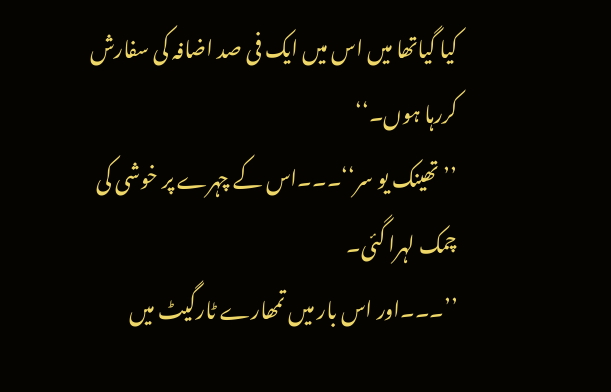کیا گیاتھا میں اس میں ایک فی صد اضافہ کی سفارش کررہا ہوں۔‘‘
’’ تھینک یو سر‘‘۔۔۔اس کے چہرے پر خوشی کی چمک لہرا گئی۔
’’۔۔۔اور اس بار میں تمھارے ٹارگیٹ میں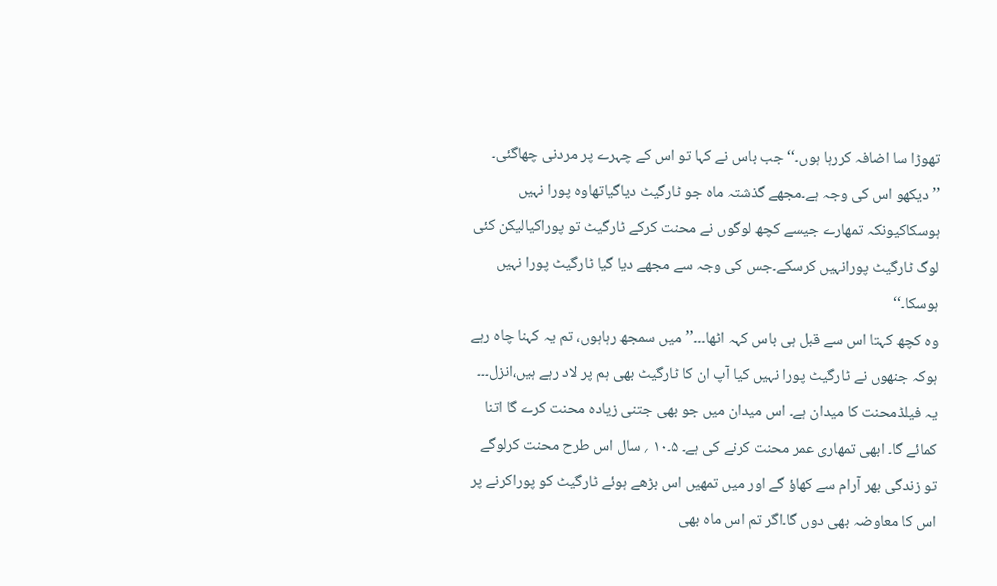تھوڑا سا اضافہ کررہا ہوں۔‘‘ جب باس نے کہا تو اس کے چہرے پر مردنی چھاگئی۔
’’ دیکھو اس کی وجہ ہے۔مجھے گذشتہ ماہ جو ٹارگیٹ دیاگیاتھاوہ پورا نہیں ہوسکاکیونکہ تمھارے جیسے کچھ لوگوں نے محنت کرکے ٹارگیٹ تو پوراکیالیکن کئی لوگ ٹارگیٹ پورانہیں کرسکے۔جس کی وجہ سے مجھے دیا گیا ٹارگیٹ پورا نہیں ہوسکا۔‘‘
وہ کچھ کہتا اس سے قبل ہی باس کہہ اٹھا۔۔۔’’میں سمجھ رہاہوں، تم یہ کہنا چاہ رہے ہوکہ جنھوں نے ٹارگیٹ پورا نہیں کیا آپ ان کا ٹارگیٹ بھی ہم پر لاد رہے ہیں،انزل۔۔۔ یہ فیلڈمحنت کا میدان ہے۔ اس میدان میں جو بھی جتنی زیادہ محنت کرے گا اتنا کمائے گا۔ ابھی تمھاری عمر محنت کرنے کی ہے۔ ۵۔۱۰ ؍ سال اس طرح محنت کرلوگے تو زندگی بھر آرام سے کھاؤ گے اور میں تمھیں اس بڑھے ہوئے ٹارگیٹ کو پوراکرنے پر اس کا معاوضہ بھی دوں گا۔اگر تم اس ماہ بھی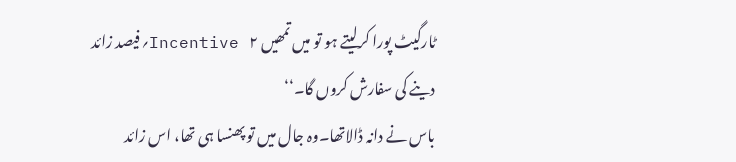ٹارگیٹ پورا کرلیتے ہو تو میں تمھیں Incentive ۲؍فیصد زائد دینے کی سفارش کروں گا۔‘‘
باس نے دانہ ڈالاتھا۔وہ جال میں تو پھنسا ہی تھا، اس زائد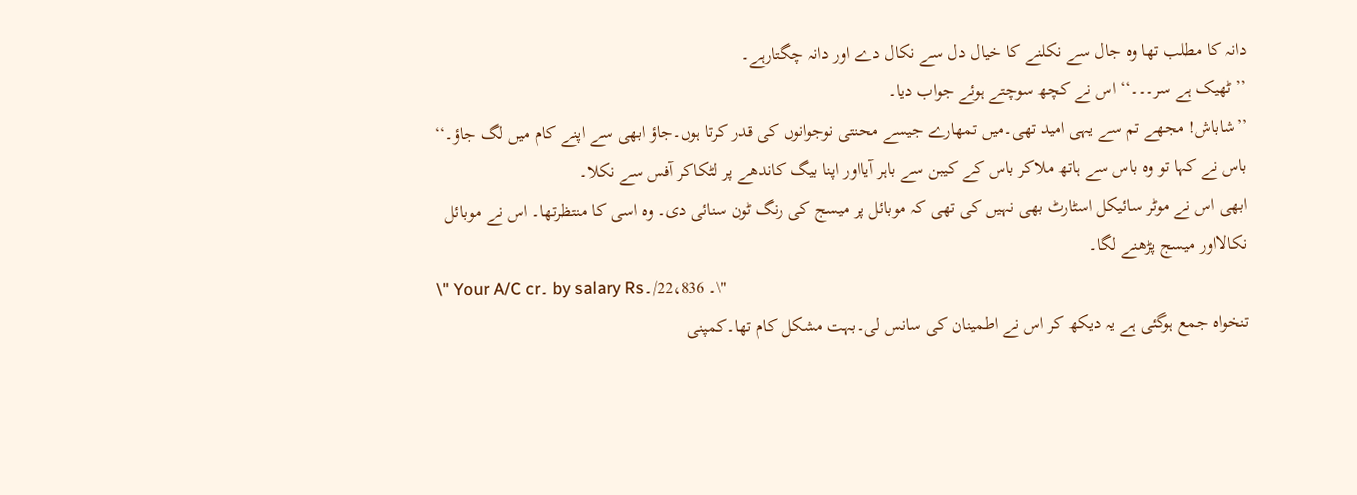دانہ کا مطلب تھا وہ جال سے نکلنے کا خیال دل سے نکال دے اور دانہ چگتارہے۔
’’ ٹھیک ہے سر۔۔۔‘‘ اس نے کچھ سوچتے ہوئے جواب دیا۔
’’شاباش! مجھے تم سے یہی امید تھی۔میں تمھارے جیسے محنتی نوجوانوں کی قدر کرتا ہوں۔جاؤ ابھی سے اپنے کام میں لگ جاؤ۔‘‘ باس نے کہا تو وہ باس سے ہاتھ ملاکر باس کے کیبن سے باہر آیااور اپنا بیگ کاندھے پر لٹکاکر آفس سے نکلا۔
ابھی اس نے موٹر سائیکل اسٹارٹ بھی نہیں کی تھی کہ موبائل پر میسج کی رنگ ٹون سنائی دی۔ وہ اسی کا منتظرتھا۔ اس نے موبائل نکالااور میسج پڑھنے لگا۔
\" Your A/C cr۔ by salary Rs۔ 22،836/۔\"
تنخواہ جمع ہوگئی ہے یہ دیکھ کر اس نے اطمینان کی سانس لی۔بہت مشکل کام تھا۔کمپنی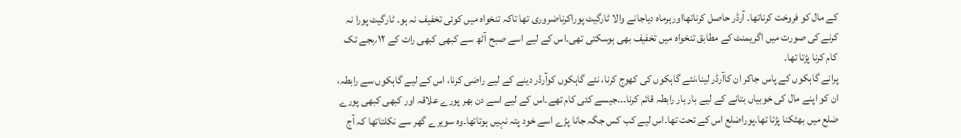کے مال کو فروخت کرناتھا۔ آرڈر حاصل کرناتھااورہرماہ دیاجانے والا ٹارگیٹ پوراکرناضروری تھا تاکہ تنخواہ میں کوئی تخفیف نہ ہو۔ ٹارگیٹ پورا نہ کرنے کی صورت میں اگریمنٹ کے مطابق تنخواہ میں تخفیف بھی ہوسکتی تھی۔اس کے لیے اسے صبح آٹھ سے کبھی کبھی رات کے ۱۲؍بجے تک کام کرنا پڑتا تھا۔
پرانے گاہکوں کے پاس جاکر ان کاآرڈر لینا،نئے گاہکوں کی کھوج کرنا، نئے گاہکوں کوآرڈر دینے کے لیے راضی کرنا، اس کے لیے گاہکوں سے رابطہ، ان کو اپنے مال کی خوبیاں بتانے کے لیے بار بار رابطہ قائم کرنا۔۔۔جیسے کئی کام تھے۔اس کے لیے اسے دن بھر پورے علاقہ اور کبھی کبھی پورے ضلع میں بھٹکنا پڑتا تھا۔پوراضلع اس کے تحت تھا۔اس لیے کب کس جگہ جانا پڑے اسے خود پتہ نہیں ہوتاتھا۔وہ سویرے گھر سے نکلتاتھا کہ آج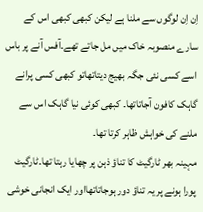اِن اِن لوگوں سے ملنا ہے لیکن کبھی کبھی اس کے سارے منصوبہ خاک میں مل جاتے تھے۔آفس آنے پر باس اسے کسی نئی جگہ بھیج دیتاتھاتو کبھی کسی پرانے گاہک کافون آجاتاتھا۔ کبھی کوئی نیا گاہک اس سے ملنے کی خواہش ظاہر کرتا تھا۔
مہینہ بھر ٹارگیٹ کا تناؤ ذہن پر چھایا رہتا تھا۔ٹارگیٹ پورا ہونے پر یہ تناؤ دور ہوجاتاتھااور ایک انجانی خوشی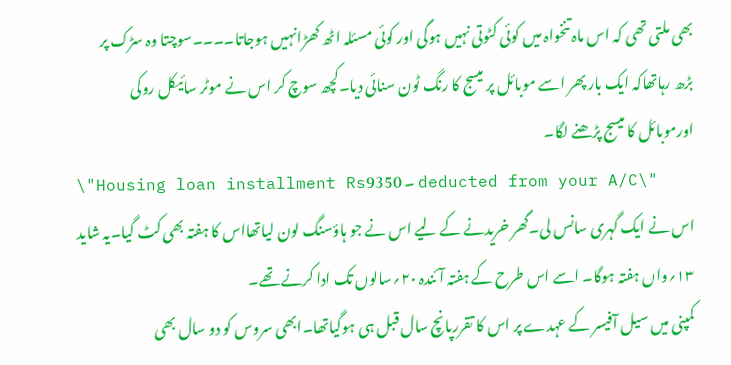بھی ملتی تھی کہ اس ماہ تنخواہ میں کوئی کٹوتی نہیں ہوگی اور کوئی مسئلہ اٹھ کھڑانہیں ہوجاتا۔۔۔۔سوچتا وہ سڑک پر بڑھ رہاتھاکہ ایک بار پھر اسے موبائل پر میسج کا رنگ ٹون سنائی دیا۔کچھ سوچ کر اس نے موٹر سائیکل روکی اورموبائل کا میسج پڑھنے لگا۔
\"Housing loan installment Rs۔ 9350 deducted from your A/C\"
اس نے ایک گہری سانس لی۔گھر خریدنے کے لیے اس نے جو ہاؤسنگ لون لیاتھااس کا ہفتہ بھی کٹ گیا۔یہ شاید ۱۳؍واں ہفتہ ہوگا۔ اسے اس طرح کے ہفتہ آئندہ ۲۰؍سالوں تک ادا کرنے تھے۔
کمپنی میں سیل آفیسر کے عہدے پر اس کا تقررپانچ سال قبل ہی ہوگیاتھا۔ابھی سروس کو دو سال بھی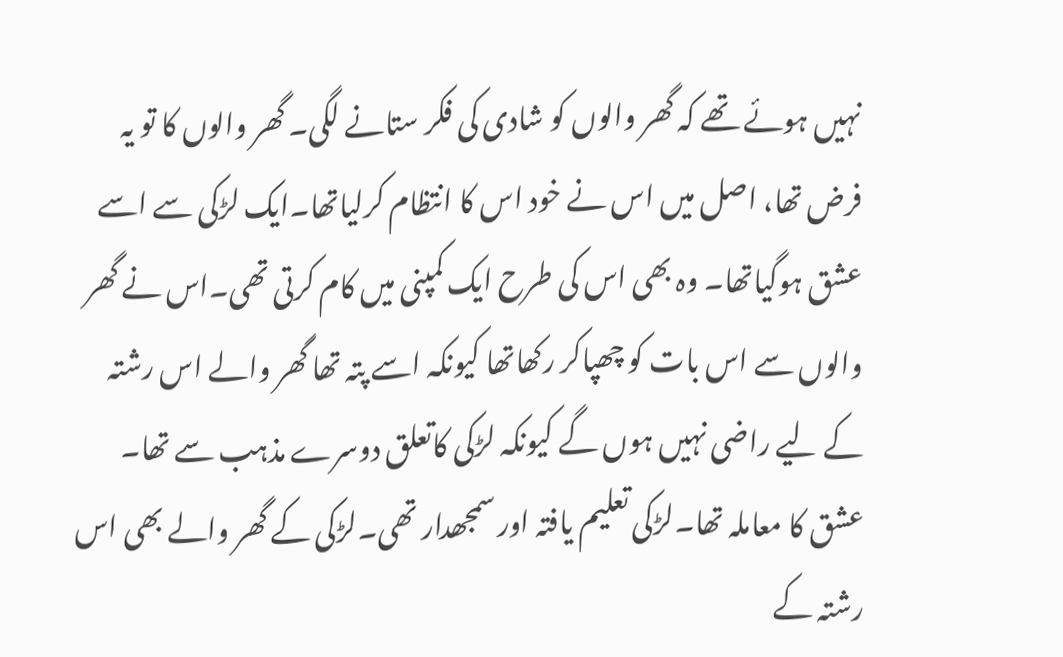نہیں ہوئے تھے کہ گھر والوں کو شادی کی فکر ستانے لگی۔ گھر والوں کا تو یہ فرض تھا، اصل میں اس نے خود اس کا انتظام کرلیاتھا۔ایک لڑکی سے اسے عشق ہوگیاتھا۔ وہ بھی اس کی طرح ایک کمپنی میں کام کرتی تھی۔اس نے گھر والوں سے اس بات کو چھپاکر رکھاتھا کیونکہ اسے پتہ تھا گھر والے اس رشتہ کے لیے راضی نہیں ہوں گے کیونکہ لڑکی کاتعلق دوسرے مذہب سے تھا۔
عشق کا معاملہ تھا۔لڑکی تعلیم یافتہ اور سمجھدار تھی۔لڑکی کے گھر والے بھی اس رشتہ کے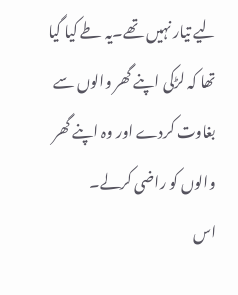لیے تیار نہیں تھے۔یہ طے کیا گیا تھا کہ لڑکی اپنے گھر والوں سے بغاوت کردے اور وہ اپنے گھر والوں کو راضی کرلے۔
اس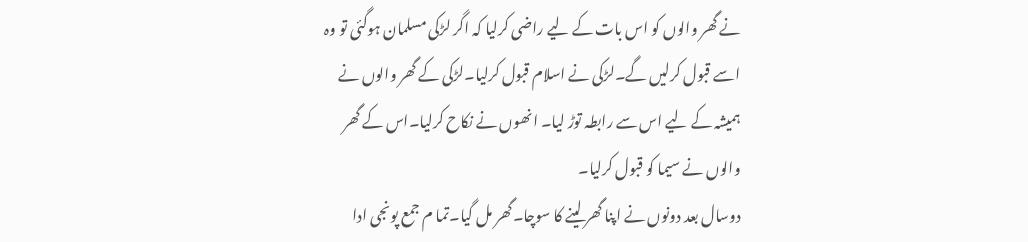نے گھر والوں کو اس بات کے لیے راضی کرلیا کہ اگر لڑکی مسلمان ہوگئی تو وہ اسے قبول کرلیں گے۔لڑکی نے اسلام قبول کرلیا۔لڑکی کے گھر والوں نے ہمیشہ کے لیے اس سے رابطہ توڑ لیا۔ انھوں نے نکاح کرلیا۔اس کے گھر والوں نے سیما کو قبول کرلیا۔
دوسال بعد دونوں نے اپنا گھر لینے کا سوچا۔گھر مل گیا۔تما م جمع پونجی ادا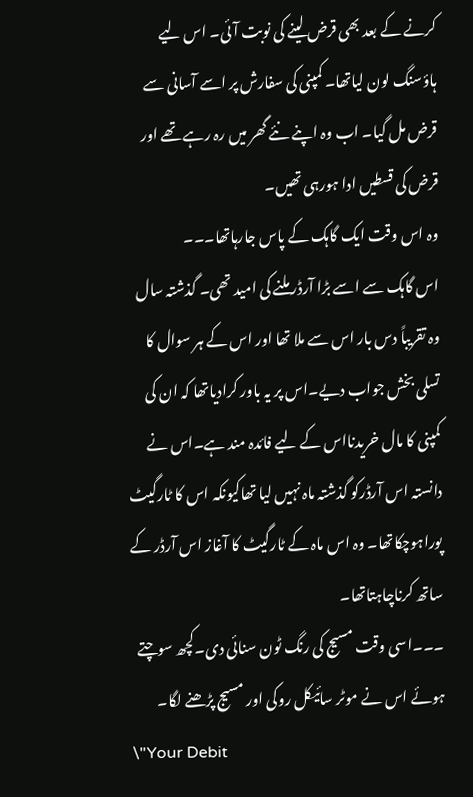کرنے کے بعد بھی قرض لینے کی نوبت آئی۔ اس لیے ہاؤسنگ لون لیاتھا۔ کمپنی کی سفارش پر اسے آسانی سے قرض مل گیا۔ اب وہ اپنے نئے گھر میں رہ رہے تھے اور قرض کی قسطیں ادا ہورہی تھیں۔
وہ اس وقت ایک گاہک کے پاس جارہاتھا۔۔۔
اس گاہک سے اسے بڑا آرڈر ملنے کی امید تھی۔ گذشتہ سال وہ تقریباً دس بار اس سے ملا تھا اور اس کے ہر سوال کا تسلی بخش جواب دیے۔اس پر یہ باور کرادیاتھا کہ ان کی کمپنی کا مال خریدنااس کے لیے فائدہ مند ہے۔اس نے دانستہ اس آرڈرکو گذشتہ ماہ نہیں لیا تھاکیونکہ اس کا ٹارگیٹ پوراہوچکاتھا۔ وہ اس ماہ کے ٹارگیٹ کا آغاز اس آرڈر کے ساتھ کرناچاہتاتھا۔
۔۔۔اسی وقت مسیج کی رنگ ٹون سنائی دی۔کچھ سوچتے ہوئے اس نے موٹر سائیکل روکی اور مسیج پڑھنے لگا۔
\"Your Debit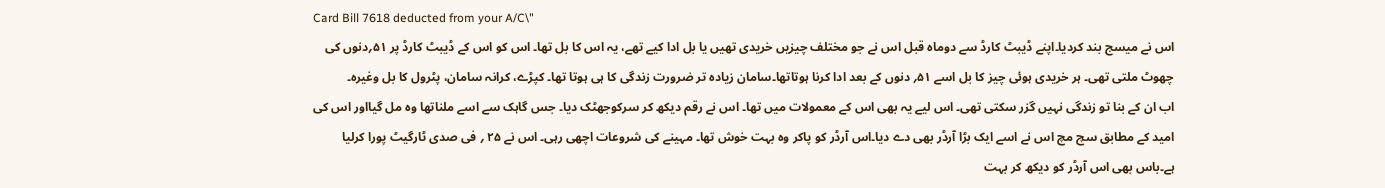Card Bill 7618 deducted from your A/C\"
اس نے میسج بند کردیا۔اپنے ڈیبٹ کارڈ سے دوماہ قبل اس نے جو مختلف چیزیں خریدی تھیں یا بل ادا کیے تھے، یہ اس کا بل تھا۔ اس کو اس کے ڈیبٹ کارڈ پر ۵۱؍دنوں کی چھوٹ ملتی تھی۔ ہر خریدی ہوئی چیز کا بل اسے ۵۱؍ دنوں کے بعد ادا کرنا ہوتاتھا۔سامان زیادہ تر ضرورت زندگی کا ہی ہوتا تھا۔ کپڑے، کرانہ سامان، پٹرول کا بل وغیرہ۔
اب ان کے بنا تو زندگی نہیں گزر سکتی تھی۔ اس لیے یہ بھی اس کے معمولات میں تھا۔ اس نے رقم دیکھ کر سرکوجھٹک دیا۔ جس گاہک سے اسے ملناتھا وہ مل گیااور اس کی امید کے مطابق سچ مچ اس نے اسے ایک بڑا آرڈر بھی دے دیا۔اس آرڈر کو پاکر وہ بہت خوش تھا۔ مہینے کی شروعات اچھی رہی۔ اس نے ۲۵ ؍ فی صدی ٹارگیٹ پورا کرلیا ہے۔باس بھی اس آرڈر کو دیکھ کر بہت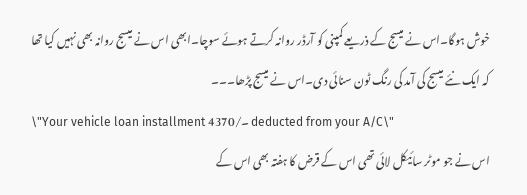خوش ہوگا۔اس نے میسج کے ذریعے کمپنی کو آرڈر روانہ کرتے ہوئے سوچا۔ابھی اس نے میسج روانہ بھی نہیں کیا تھا کہ ایک نئے میسج کی آمد کی رنگ ٹون سنائی دی۔اس نے میسج پڑھا۔۔۔
\"Your vehicle loan installment 4370/۔ deducted from your A/C\"
اس نے جو موٹر سائیکل لائی تھی اس کے قرض کا ہفتہ بھی اس کے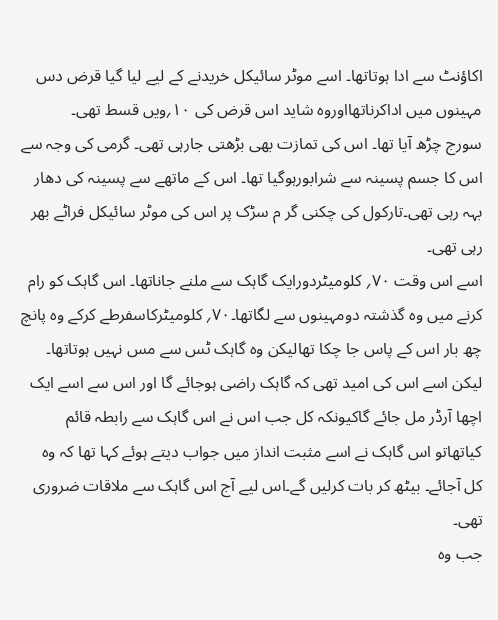اکاؤنٹ سے ادا ہوتاتھا۔ اسے موٹر سائیکل خریدنے کے لیے لیا گیا قرض دس مہینوں میں اداکرناتھااوروہ شاید اس قرض کی ۱۰؍ویں قسط تھی۔
سورج چڑھ آیا تھا۔ اس کی تمازت بھی بڑھتی جارہی تھی۔ گرمی کی وجہ سے اس کا جسم پسینہ سے شرابورہوگیا تھا۔ اس کے ماتھے سے پسینہ کی دھار بہہ رہی تھی۔تارکول کی چکنی گر م سڑک پر اس کی موٹر سائیکل فراٹے بھر رہی تھی۔
اسے اس وقت ۷۰؍ کلومیٹردورایک گاہک سے ملنے جاناتھا۔ اس گاہک کو رام کرنے میں وہ گذشتہ دومہینوں سے لگاتھا۔۷۰؍ کلومیٹرکاسفرطے کرکے وہ پانچ چھ بار اس کے پاس جا چکا تھالیکن وہ گاہک ٹس سے مس نہیں ہوتاتھا۔
لیکن اسے اس کی امید تھی کہ گاہک راضی ہوجائے گا اور اس سے اسے ایک اچھا آرڈر مل جائے گاکیونکہ کل جب اس نے اس گاہک سے رابطہ قائم کیاتھاتو اس گاہک نے اسے مثبت انداز میں جواب دیتے ہوئے کہا تھا کہ وہ کل آجائے۔ بیٹھ کر بات کرلیں گے۔اس لیے آج اس گاہک سے ملاقات ضروری تھی۔
جب وہ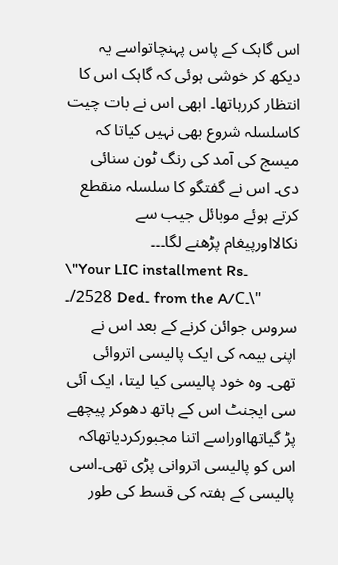اس گاہک کے پاس پہنچاتواسے یہ دیکھ کر خوشی ہوئی کہ گاہک اس کا انتظار کررہاتھا۔ ابھی اس نے بات چیت کاسلسلہ شروع بھی نہیں کیاتا کہ میسج کی آمد کی رنگ ٹون سنائی دی۔ اس نے گفتگو کا سلسلہ منقطع کرتے ہوئے موبائل جیب سے نکالااورپیغام پڑھنے لگا۔۔۔
\"Your LIC installment Rs۔ 2528/۔ Ded۔ from the A/C۔\"
سروس جوائن کرنے کے بعد اس نے اپنی بیمہ کی ایک پالیسی اتروائی تھی۔ وہ خود پالیسی کیا لیتا، ایک آئی سی ایجنٹ اس کے ہاتھ دھوکر پیچھے پڑ گیاتھااوراسے اتنا مجبورکردیاتھاکہ اس کو پالیسی اتروانی پڑی تھی۔اسی پالیسی کے ہفتہ کی قسط کی طور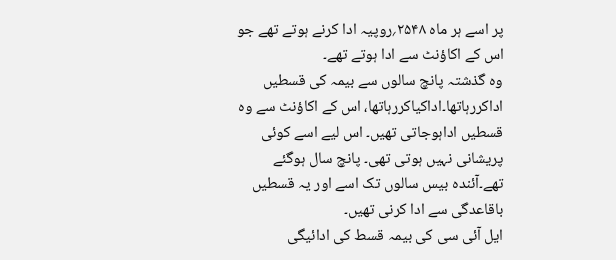پر اسے ہر ماہ ۲۵۴۸؍روپیہ ادا کرنے ہوتے تھے جو اس کے اکاؤنٹ سے ادا ہوتے تھے۔
وہ گذشتہ پانچ سالوں سے بیمہ کی قسطیں اداکررہاتھا۔اداکیاکررہاتھا، اس کے اکاؤنٹ سے وہ قسطیں اداہوجاتی تھیں۔ اس لیے اسے کوئی پریشانی نہیں ہوتی تھی۔ پانچ سال ہوگئے تھے۔آئندہ بیس سالوں تک اسے اور یہ قسطیں باقاعدگی سے ادا کرنی تھیں۔
ایل آئی سی کی بیمہ قسط کی ادائیگی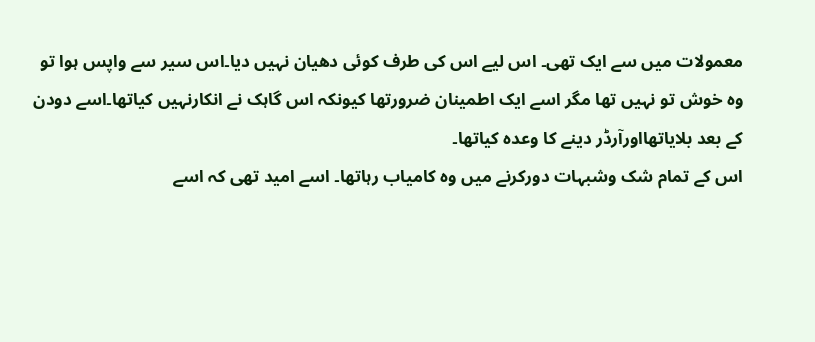معمولات میں سے ایک تھی۔ اس لیے اس کی طرف کوئی دھیان نہیں دیا۔اس سیر سے واپس ہوا تو وہ خوش تو نہیں تھا مگر اسے ایک اطمینان ضرورتھا کیونکہ اس گاہک نے انکارنہیں کیاتھا۔اسے دودن کے بعد بلایاتھااورآرڈر دینے کا وعدہ کیاتھا۔
اس کے تمام شک وشبہات دورکرنے میں وہ کامیاب رہاتھا۔ اسے امید تھی کہ اسے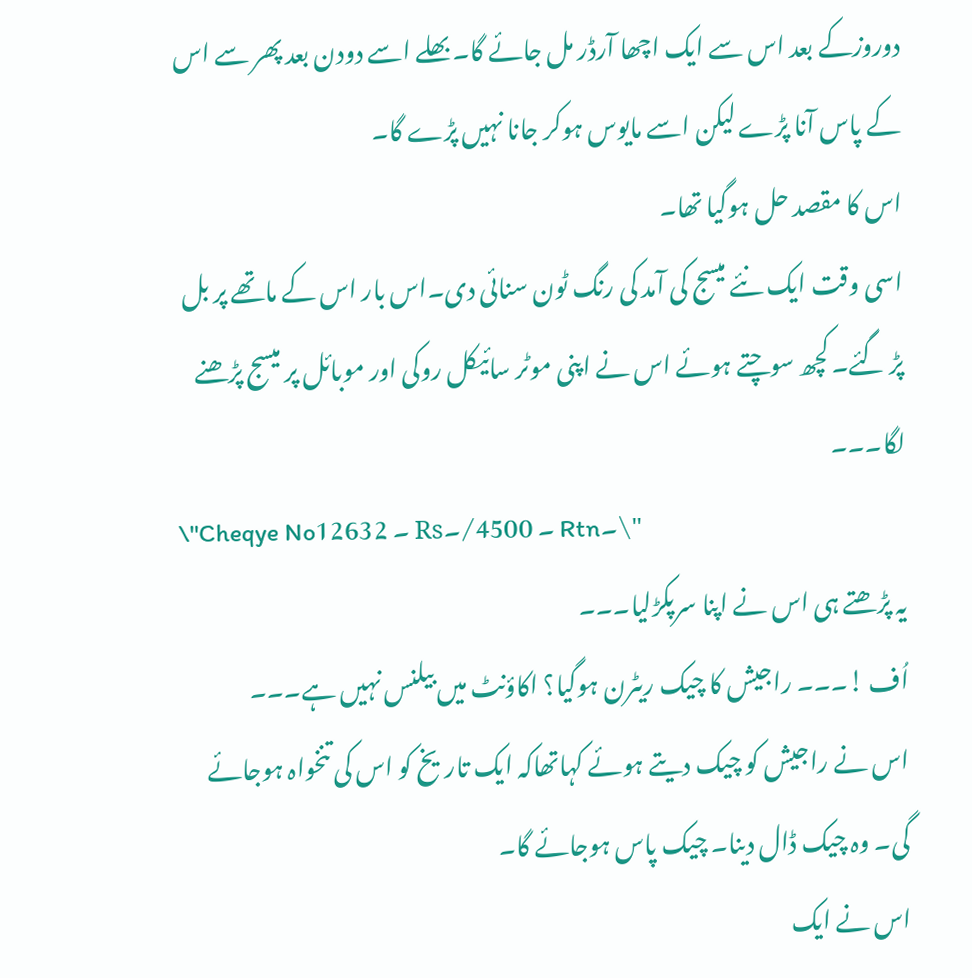دوروزکے بعد اس سے ایک اچھا آرڈر مل جائے گا۔بھلے اسے دودن بعد پھر سے اس کے پاس آنا پڑے لیکن اسے مایوس ہوکر جانا نہیں پڑے گا۔
اس کا مقصد حل ہوگیا تھا۔
اسی وقت ایک نئے میسج کی آمد کی رنگ ٹون سنائی دی۔اس بار اس کے ماتھے پر بل پڑ گئے۔ کچھ سوچتے ہوئے اس نے اپنی موٹر سائیکل روکی اور موبائل پر میسج پڑھنے لگا۔۔۔
\"Cheqye No۔ 12632 Rs۔ 4500/۔ Rtn۔\"
یہ پڑھتے ہی اس نے اپنا سرپکڑلیا۔۔۔
اُف !۔۔۔ راجیش کا چیک ریٹرن ہوگیا؟ اکاؤنٹ میں بیلنس نہیں ہے۔۔۔
اس نے راجیش کو چیک دیتے ہوئے کہاتھاکہ ایک تاریخ کو اس کی تنخواہ ہوجائے گی۔ وہ چیک ڈال دینا۔ چیک پاس ہوجائے گا۔
اس نے ایک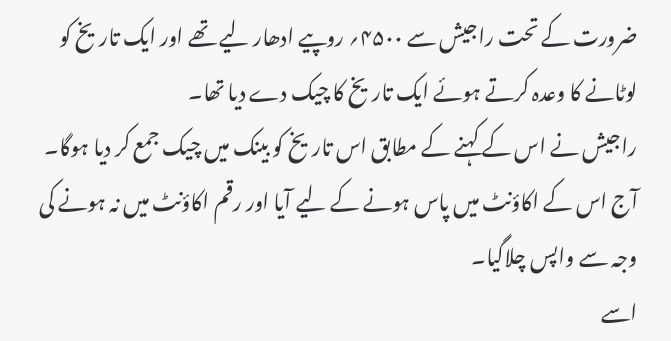ضرورت کے تحت راجیش سے ۴۵۰۰؍ روپیے ادھار لیے تھے اور ایک تاریخ کو لوٹانے کا وعدہ کرتے ہوئے ایک تاریخ کا چیک دے دیا تھا۔
راجیش نے اس کے کہنے کے مطابق اس تاریخ کو بینک میں چیک جمع کر دیا ہوگا۔ آج اس کے اکاؤنٹ میں پاس ہونے کے لیے آیا اور رقم اکاؤنٹ میں نہ ہونے کی وجہ سے واپس چلاگیا۔
اسے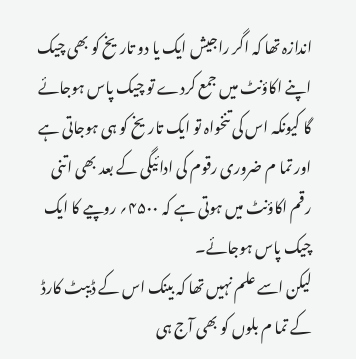اندازہ تھا کہ اگر راجیش ایک یا دو تاریخ کو بھی چیک اپنے اکاؤنٹ میں جمع کردے تو چیک پاس ہوجائے گا کیونکہ اس کی تنخواہ تو ایک تاریخ کو ہی ہوجاتی ہے اور تما م ضروری رقوم کی ادائیگی کے بعد بھی اتنی رقم اکاؤنٹ میں ہوتی ہے کہ ۴۵۰۰؍ روپیے کا ایک چیک پاس ہوجائے۔
لیکن اسے علم نہیں تھا کہ بینک اس کے ڈیبٹ کارڈ کے تما م بلوں کو بھی آج ہی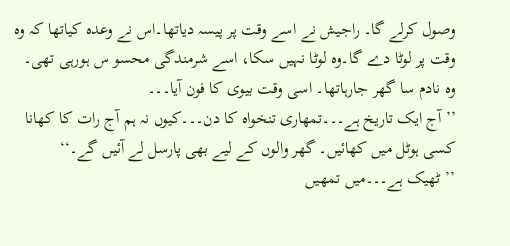وصول کرلے گا۔ راجیش نے اسے وقت پر پیسہ دیاتھا۔اس نے وعدہ کیاتھا کہ وہ وقت پر لوٹا دے گا۔وہ لوٹا نہیں سکا، اسے شرمندگی محسو س ہورہی تھی۔
وہ نادم سا گھر جارہاتھا۔ اسی وقت بیوی کا فون آیا۔۔۔
’’ آج ایک تاریخ ہے۔۔۔تمھاری تنخواہ کا دن۔۔۔کیوں نہ ہم آج رات کا کھانا کسی ہوٹل میں کھائیں۔ گھر والوں کے لیے بھی پارسل لے آئیں گے۔‘‘
’’ٹھیک ہے۔۔۔میں تمھیں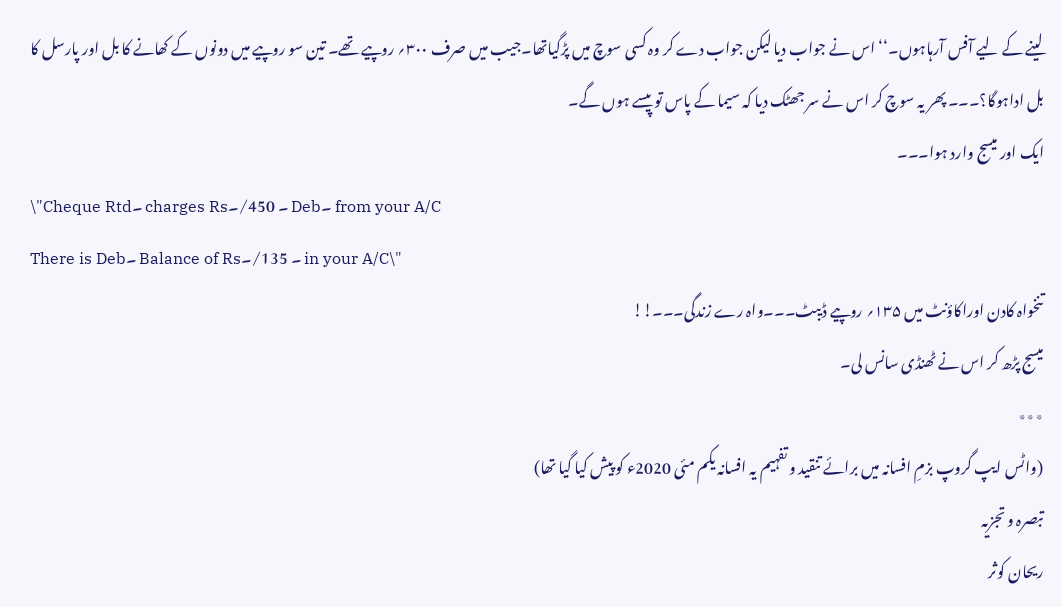لینے کے لیے آفس آرہاہوں۔‘‘ اس نے جواب دیا لیکن جواب دے کر وہ کسی سوچ میں پڑگیاتھا۔جیب میں صرف ۳۰۰؍ روپیے تھے۔ تین سو روپیے میں دونوں کے کھانے کا بل اور پارسل کا بل اداہوگا؟۔۔۔ پھر یہ سوچ کر اس نے سر جھٹک دیا کہ سیما کے پاس تو پیسے ہوں گے۔
ایک اور میسج وارد ہوا۔۔۔
\"Cheque Rtd۔ charges Rs۔ 450/۔ Deb۔ from your A/C
There is Deb۔ Balance of Rs۔ 135/۔ in your A/C\"
تنخواہ کادن اوراکاؤنٹ میں ۱۳۵؍ روپیے ڈیبٹ۔۔۔واہ رے زندگی۔۔۔!!
میسج پڑھ کر اس نے ٹھنڈی سانس لی۔
٭٭٭
(واٹس ایپ گروپ بزمِ افسانہ میں برائے تنقید و تفہیم یہ افسانہ یکم مئی 2020ء کو پیش کیا گیا تھا)
تبصرہ و تجزیہ
ریحان کوثر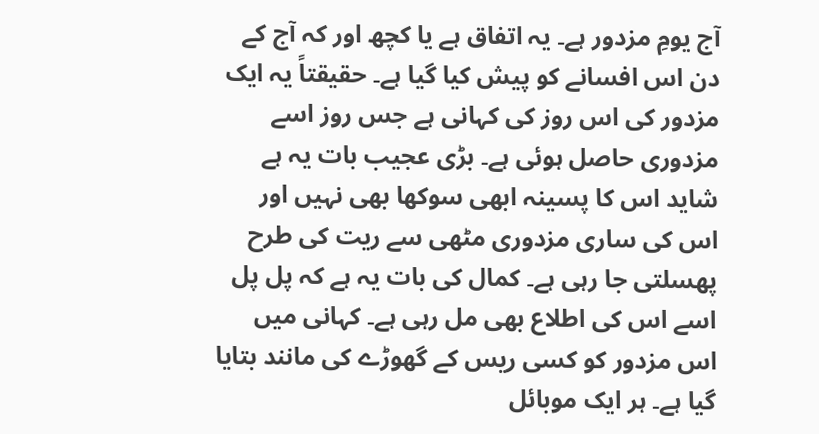آج یومِ مزدور ہے۔ یہ اتفاق ہے یا کچھ اور کہ آج کے دن اس افسانے کو پیش کیا گیا ہے۔ حقیقتاً یہ ایک مزدور کی اس روز کی کہانی ہے جس روز اسے مزدوری حاصل ہوئی ہے۔ بڑی عجیب بات یہ ہے شاید اس کا پسینہ ابھی سوکھا بھی نہیں اور اس کی ساری مزدوری مٹھی سے ریت کی طرح پھسلتی جا رہی ہے۔ کمال کی بات یہ ہے کہ پل پل اسے اس کی اطلاع بھی مل رہی ہے۔ کہانی میں اس مزدور کو کسی ریس کے گھوڑے کی مانند بتایا گیا ہے۔ ہر ایک موبائل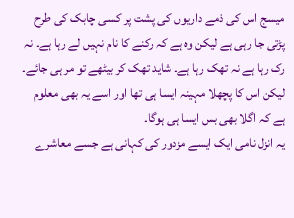میسج اس کی ذمے داریوں کی پشت پر کسی چابک کی طرح پڑتی جا رہی ہے لیکن وہ ہے کہ رکنے کا نام نہیں لے رہا ہے۔ نہ رک رہا ہے نہ تھک رہا ہے۔ شاید تھک کر بیٹھے تو مر ہی جائے۔ لیکن اس کا پچھلا مہینہ ایسا ہی تھا اور اسے یہ بھی معلوم ہے کہ اگلا بھی بس ایسا ہی ہوگا۔
یہ انزل نامی ایک ایسے مزدور کی کہانی ہے جسے معاشرے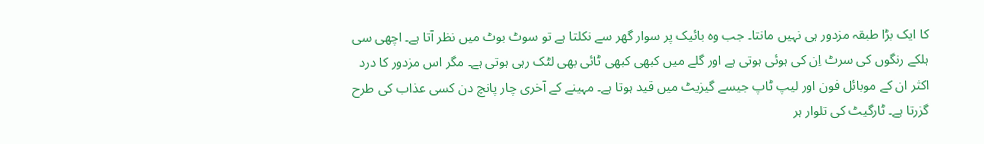کا ایک بڑا طبقہ مزدور ہی نہیں مانتا۔ جب وہ بائیک پر سوار گھر سے نکلتا ہے تو سوٹ بوٹ میں نظر آتا ہے۔ اچھی سی ہلکے رنگوں کی سرٹ اِن کی ہوئی ہوتی ہے اور گلے میں کبھی کبھی ٹائی بھی لٹک رہی ہوتی ہے۔ مگر اس مزدور کا درد اکثر ان کے موبائل فون اور لیپ ٹاپ جیسے گیزیٹ میں قید ہوتا ہے۔ مہینے کے آخری چار پانچ دن کسی عذاب کی طرح گزرتا ہے۔ ٹارگیٹ کی تلوار ہر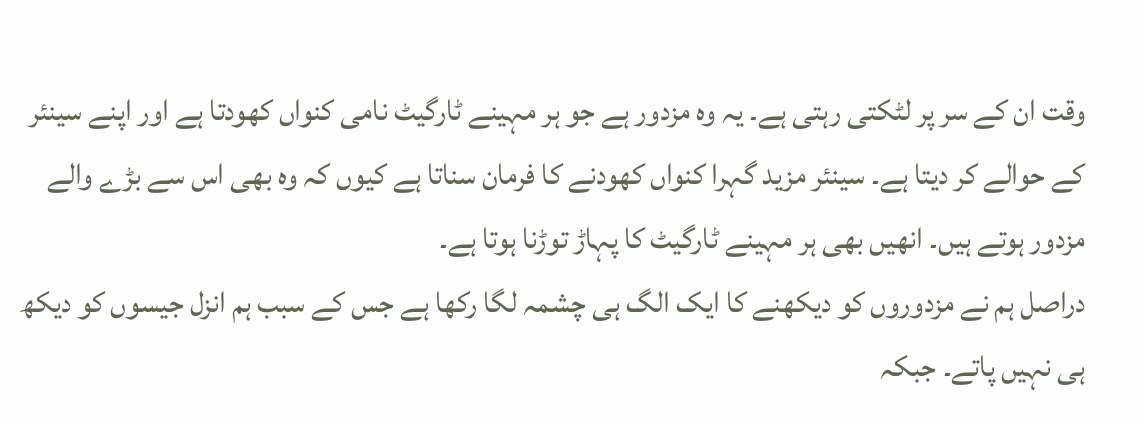وقت ان کے سر پر لٹکتی رہتی ہے۔ یہ وہ مزدور ہے جو ہر مہینے ٹارگیٹ نامی کنواں کھودتا ہے اور اپنے سینئر کے حوالے کر دیتا ہے۔ سینئر مزید گہرا کنواں کھودنے کا فرمان سناتا ہے کیوں کہ وہ بھی اس سے بڑے والے مزدور ہوتے ہیں۔ انھیں بھی ہر مہینے ٹارگیٹ کا پہاڑ توڑنا ہوتا ہے۔
دراصل ہم نے مزدوروں کو دیکھنے کا ایک الگ ہی چشمہ لگا رکھا ہے جس کے سبب ہم انزل جیسوں کو دیکھ ہی نہیں پاتے۔ جبکہ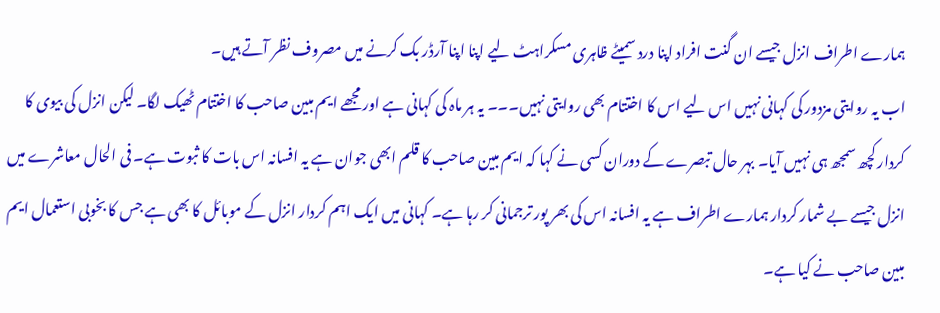ہمارے اطراف انزل جیسے ان گنت افراد اپنا درد سمیٹے ظاہری مسکراہٹ لیے اپنا اپنا آرڈر بک کرنے میں مصروف نظر آتے ہیں۔
اب یہ روایتی مزدور کی کہانی نہیں اس لیے اس کا اختتام بھی روایتی نہیں۔۔۔ یہ ہر ماہ کی کہانی ہے اور مجھے ایم مبین صاحب کا اختتام ٹھیک لگا۔ لیکن انزل کی بیوی کا کردار کچھ سمجھ ہی نہیں آیا۔ بہر حال تبصرے کے دوران کسی نے کہا کہ ایم مبین صاحب کا قلم ابھی جوان ہے یہ افسانہ اس بات کا ثبوت ہے۔ فی الحال معاشرے میں انزل جیسے بے شمار کردار ہمارے اطراف ہے یہ افسانہ اس کی بھر پور ترجمانی کر رہا ہے۔ کہانی میں ایک اہم کردار انزل کے موبائل کا بھی ہے جس کا بخوبی استعمال ایم مبین صاحب نے کیا ہے۔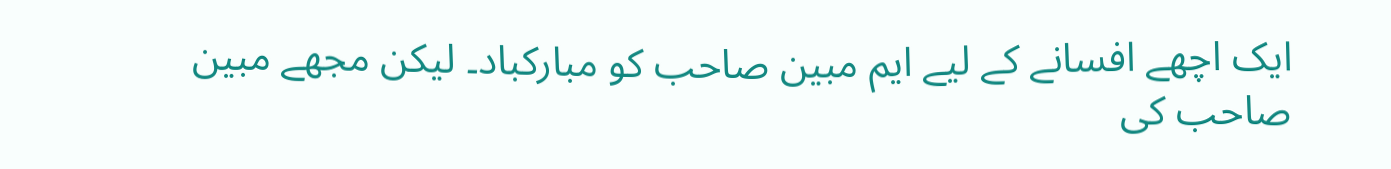ایک اچھے افسانے کے لیے ایم مبین صاحب کو مبارکباد۔ لیکن مجھے مبین صاحب کی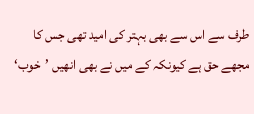طرف سے اس سے بھی بہتر کی امید تھی جس کا مجھے حق ہے کیونکہ کے میں نے بھی انھیں ’خوب‘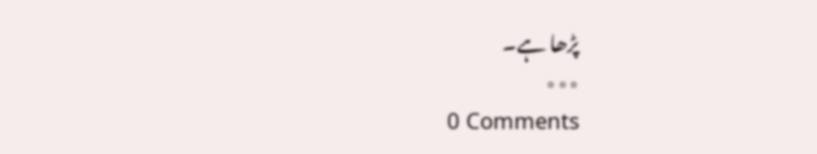پڑھا ہے۔
٭٭٭
0 Comments